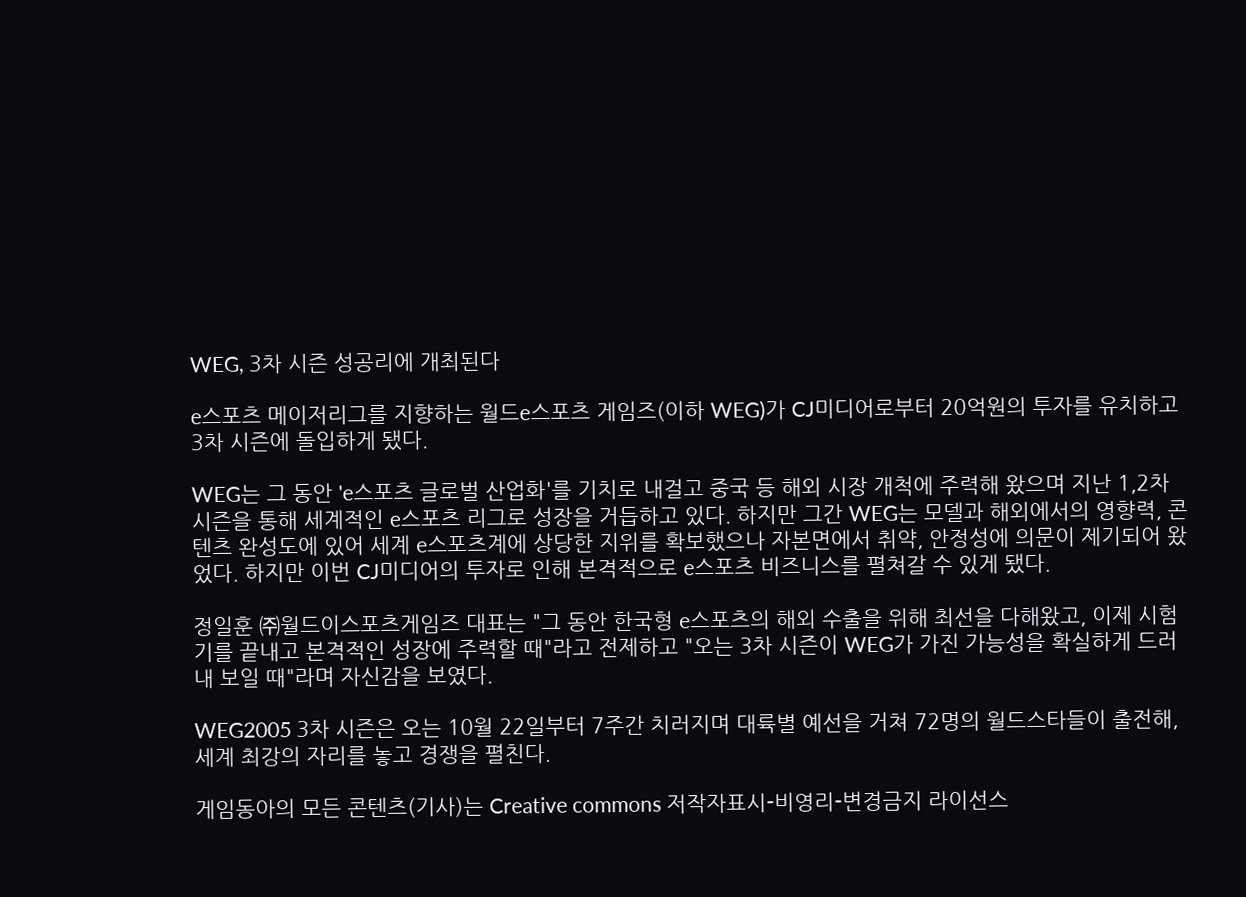WEG, 3차 시즌 성공리에 개최된다

e스포츠 메이저리그를 지향하는 월드e스포츠 게임즈(이하 WEG)가 CJ미디어로부터 20억원의 투자를 유치하고 3차 시즌에 돌입하게 됐다.

WEG는 그 동안 'e스포츠 글로벌 산업화'를 기치로 내걸고 중국 등 해외 시장 개척에 주력해 왔으며 지난 1,2차 시즌을 통해 세계적인 e스포츠 리그로 성장을 거듭하고 있다. 하지만 그간 WEG는 모델과 해외에서의 영향력, 콘텐츠 완성도에 있어 세계 e스포츠계에 상당한 지위를 확보했으나 자본면에서 취약, 안정성에 의문이 제기되어 왔었다. 하지만 이번 CJ미디어의 투자로 인해 본격적으로 e스포츠 비즈니스를 펼쳐갈 수 있게 됐다.

정일훈 ㈜월드이스포츠게임즈 대표는 "그 동안 한국형 e스포츠의 해외 수출을 위해 최선을 다해왔고, 이제 시험기를 끝내고 본격적인 성장에 주력할 때"라고 전제하고 "오는 3차 시즌이 WEG가 가진 가능성을 확실하게 드러내 보일 때"라며 자신감을 보였다.

WEG2005 3차 시즌은 오는 10월 22일부터 7주간 치러지며 대륙별 예선을 거쳐 72명의 월드스타들이 출전해, 세계 최강의 자리를 놓고 경쟁을 펼친다.

게임동아의 모든 콘텐츠(기사)는 Creative commons 저작자표시-비영리-변경금지 라이선스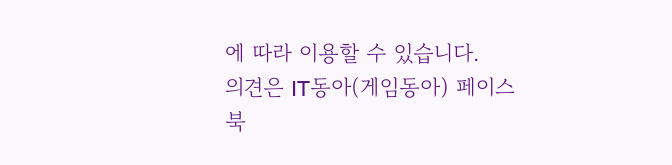에 따라 이용할 수 있습니다.
의견은 IT동아(게임동아) 페이스북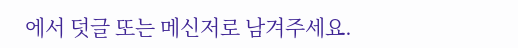에서 덧글 또는 메신저로 남겨주세요.